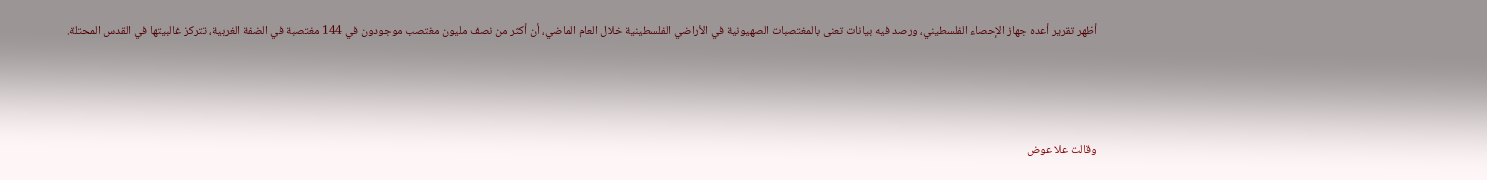أظهر تقرير أعده جهاز الإحصاء الفلسطيني، ورصد فيه بيانات تعنى بالمغتصبات الصهيونية في الأراضي الفلسطينية خلال العام الماضي، أن أكثر من نصف مليون مغتصب موجودون في 144 مغتصبة في الضفة الغربية، تتركز غالبيتها في القدس المحتلة.



وقالت علا عوض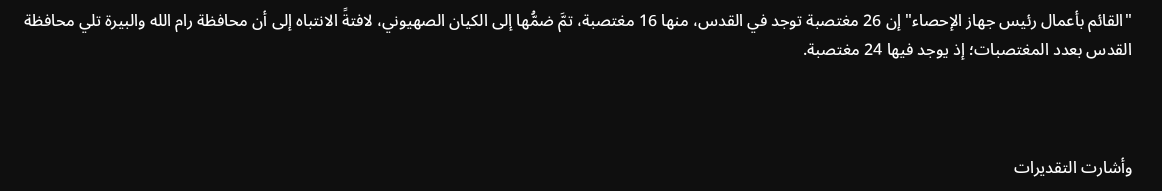"القائم بأعمال رئيس جهاز الإحصاء" إن 26 مغتصبة توجد في القدس، منها 16 مغتصبة، تمَّ ضمُّها إلى الكيان الصهيوني، لافتةً الانتباه إلى أن محافظة رام الله والبيرة تلي محافظة القدس بعدد المغتصبات؛ إذ يوجد فيها 24 مغتصبة.



وأشارت التقديرات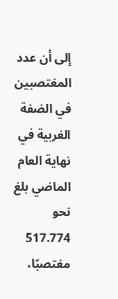إلى أن عدد المغتصبين في الضفة الغربية في نهاية العام الماضي بلغ نحو 517.774 مغتصبًا،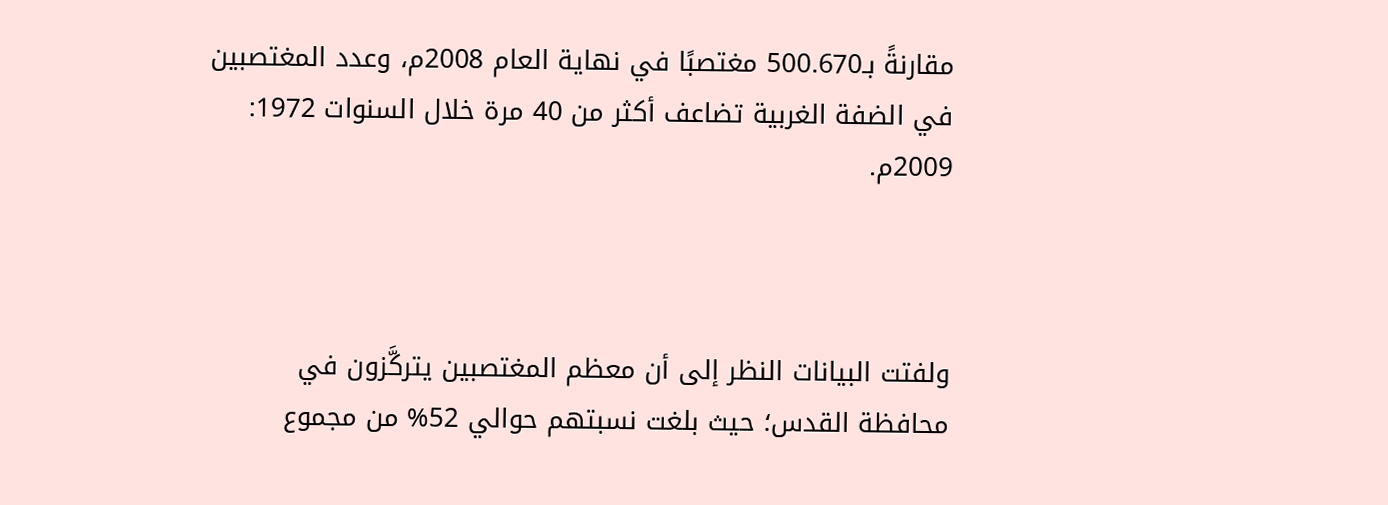مقارنةً بـ500.670 مغتصبًا في نهاية العام 2008م، وعدد المغتصبين في الضفة الغربية تضاعف أكثر من 40 مرة خلال السنوات 1972: 2009م.



ولفتت البيانات النظر إلى أن معظم المغتصبين يتركَّزون في محافظة القدس؛ حيث بلغت نسبتهم حوالي 52% من مجموع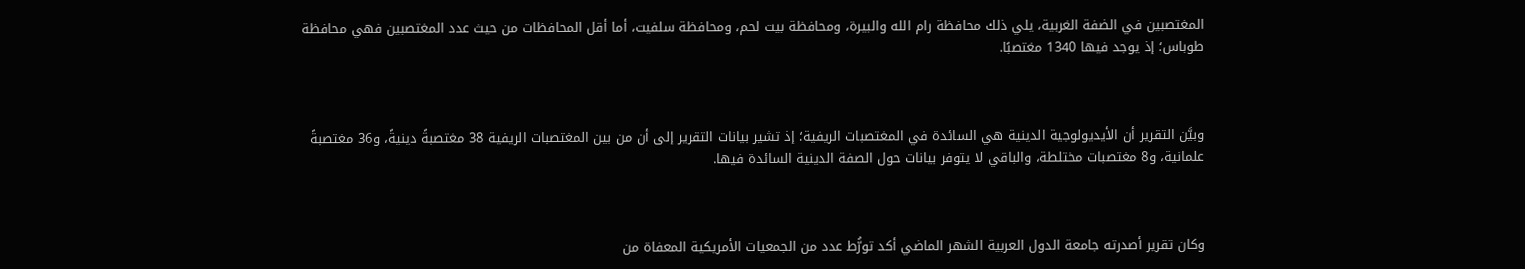المغتصبين في الضفة الغربية، يلي ذلك محافظة رام الله والبيرة، ومحافظة بيت لحم، ومحافظة سلفيت، أما أقل المحافظات من حيث عدد المغتصبين فهي محافظة طوباس؛ إذ يوجد فيها 1340 مغتصبًا.



وبيَّن التقرير أن الأيديولوجية الدينية هي السائدة في المغتصبات الريفية؛ إذ تشير بيانات التقرير إلى أن من بين المغتصبات الريفية 38 مغتصبةً دينيةً، و36 مغتصبةً علمانية، و8 مغتصبات مختلطة، والباقي لا يتوفر بيانات حول الصفة الدينية السائدة فيها.



وكان تقرير أصدرته جامعة الدول العربية الشهر الماضي أكد تورُّط عدد من الجمعيات الأمريكية المعفاة من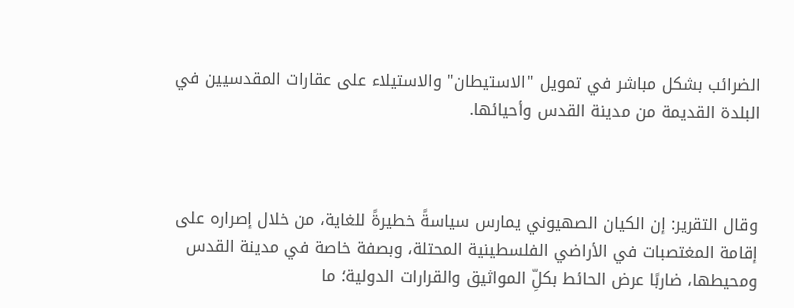الضرائب بشكل مباشر في تمويل "الاستيطان" والاستيلاء على عقارات المقدسيين في البلدة القديمة من مدينة القدس وأحيائها.



وقال التقرير: إن الكيان الصهيوني يمارس سياسةً خطيرةً للغاية، من خلال إصراره على إقامة المغتصبات في الأراضي الفلسطينية المحتلة، وبصفة خاصة في مدينة القدس ومحيطها، ضاربًا عرض الحائط بكلِّ المواثيق والقرارات الدولية؛ ما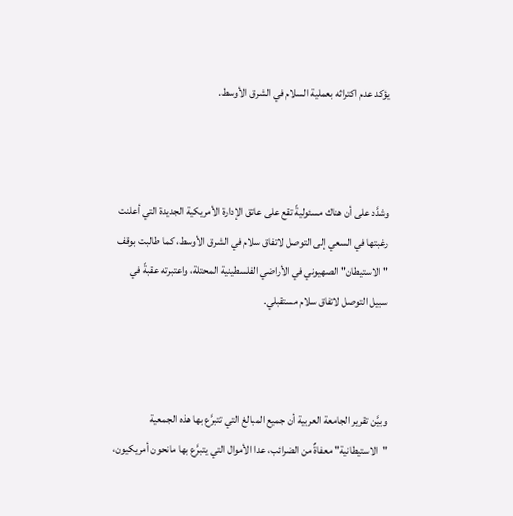يؤكد عدم اكتراثه بعملية السلام في الشرق الأوسط.



وشدَّد على أن هناك مسئوليةً تقع على عاتق الإدارة الأمريكية الجديدة التي أعلنت رغبتها في السعي إلى التوصل لاتفاق سلام في الشرق الأوسط، كما طالبت بوقف "الاستيطان" الصهيوني في الأراضي الفلسطينية المحتلة، واعتبرته عقبةً في سبيل التوصل لاتفاق سلام مستقبلي.



وبيَّن تقرير الجامعة العربية أن جميع المبالغ التي تتبرَّع بها هذه الجمعية "الاستيطانية" معفاةٌ من الضرائب، عدا الأموال التي يتبرَّع بها مانحون أمريكيون،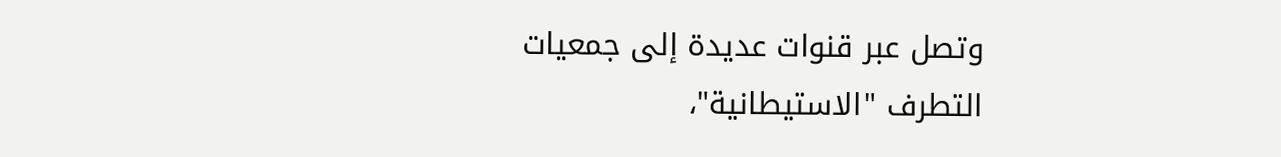وتصل عبر قنوات عديدة إلى جمعيات التطرف "الاستيطانية"،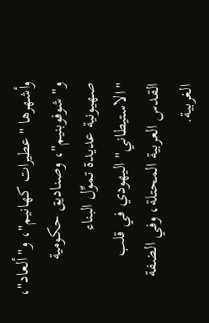وأشهرها "عطيرات كهانيم"، و"ألعاد"، و"شوفوبنيم"، وصناديق حكومية صهيونية عديدة تموِّل البناء "الاستيطاني" اليهودي في قلب القدس العربية المحتلة، وفي الضفة الغربية.